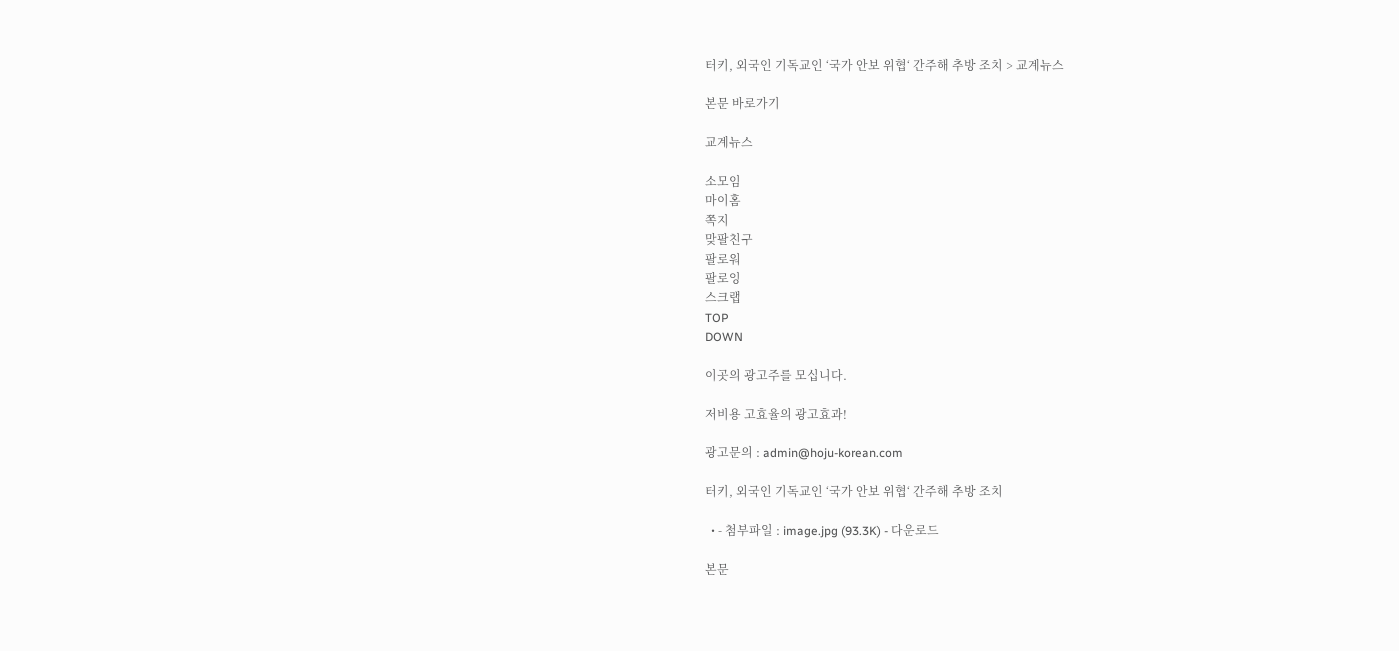터키, 외국인 기독교인 ‘국가 안보 위협‘ 간주해 추방 조치 > 교계뉴스

본문 바로가기

교계뉴스

소모임
마이홈
쪽지
맞팔친구
팔로워
팔로잉
스크랩
TOP
DOWN

이곳의 광고주를 모십니다.

저비용 고효율의 광고효과!

광고문의 : admin@hoju-korean.com

터키, 외국인 기독교인 ‘국가 안보 위협‘ 간주해 추방 조치

  • - 첨부파일 : image.jpg (93.3K) - 다운로드

본문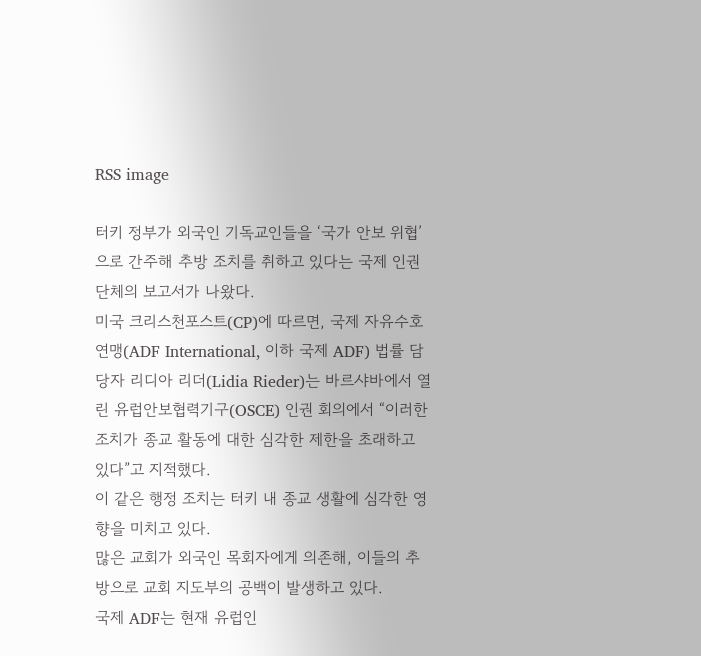RSS image

터키 정부가 외국인 기독교인들을 ‘국가 안보 위협’으로 간주해 추방 조치를 취하고 있다는 국제 인권단체의 보고서가 나왔다.
미국 크리스천포스트(CP)에 따르면, 국제 자유수호연맹(ADF International, 이하 국제 ADF) 법률 담당자 리디아 리더(Lidia Rieder)는 바르샤바에서 열린 유럽안보협력기구(OSCE) 인권 회의에서 “이러한 조치가 종교 활동에 대한 심각한 제한을 초래하고 있다”고 지적했다.
이 같은 행정 조치는 터키 내 종교 생활에 심각한 영향을 미치고 있다.
많은 교회가 외국인 목회자에게 의존해, 이들의 추방으로 교회 지도부의 공백이 발생하고 있다.
국제 ADF는 현재 유럽인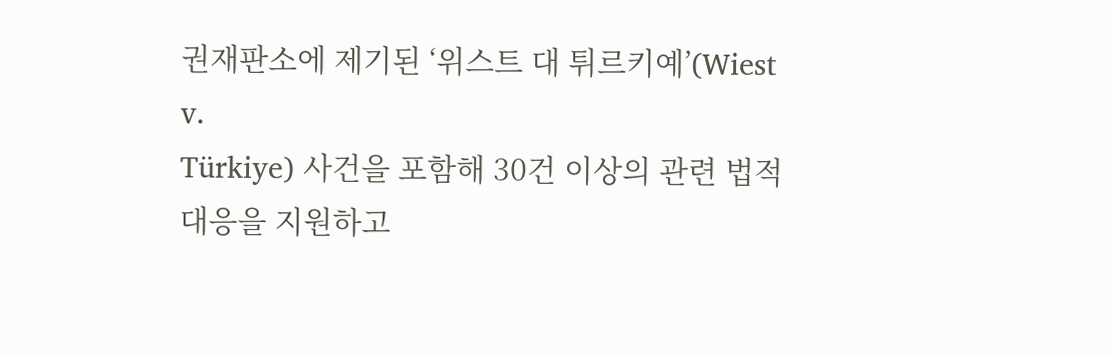권재판소에 제기된 ‘위스트 대 튀르키예’(Wiest v.
Türkiye) 사건을 포함해 30건 이상의 관련 법적 대응을 지원하고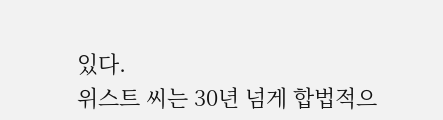있다.
위스트 씨는 30년 넘게 합법적으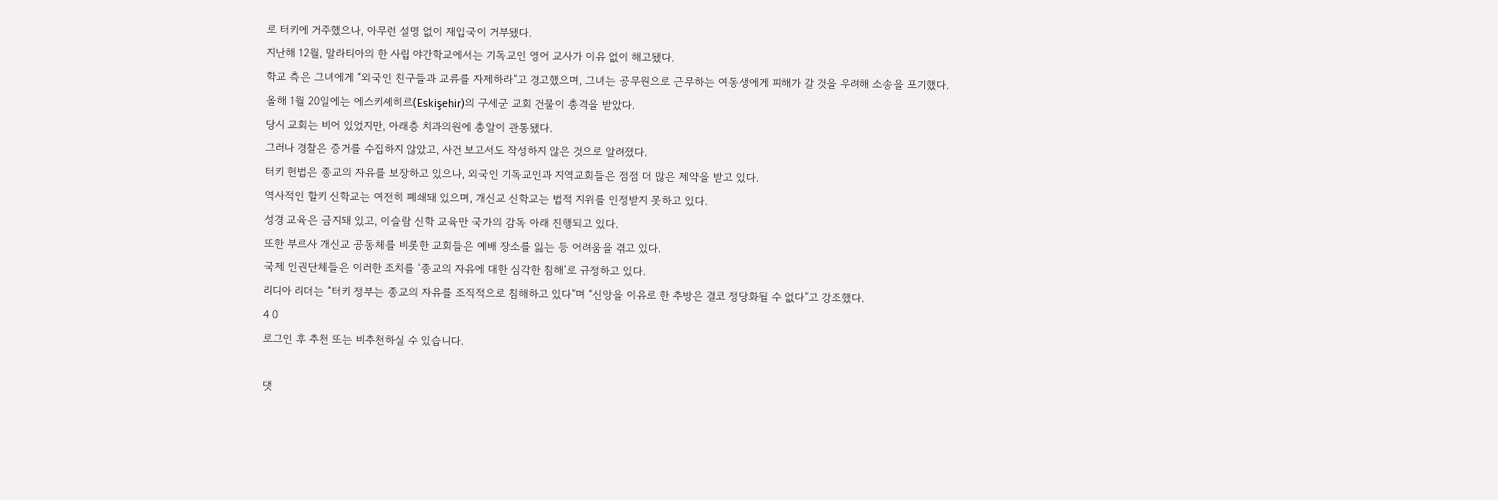로 터키에 거주했으나, 아무런 설명 없이 재입국이 거부됐다.
지난해 12월, 말라티아의 한 사립 야간학교에서는 기독교인 영어 교사가 이유 없이 해고됐다.
학교 측은 그녀에게 “외국인 친구들과 교류를 자제하라”고 경고했으며, 그녀는 공무원으로 근무하는 여동생에게 피해가 갈 것을 우려해 소송을 포기했다.
올해 1월 20일에는 에스키셰히르(Eskişehir)의 구세군 교회 건물이 총격을 받았다.
당시 교회는 비어 있었지만, 아래층 치과의원에 총알이 관통됐다.
그러나 경찰은 증거를 수집하지 않았고, 사건 보고서도 작성하지 않은 것으로 알려졌다.
터키 헌법은 종교의 자유를 보장하고 있으나, 외국인 기독교인과 지역교회들은 점점 더 많은 제약을 받고 있다.
역사적인 할키 신학교는 여전히 폐쇄돼 있으며, 개신교 신학교는 법적 지위를 인정받지 못하고 있다.
성경 교육은 금지돼 있고, 이슬람 신학 교육만 국가의 감독 아래 진행되고 있다.
또한 부르사 개신교 공동체를 비롯한 교회들은 예배 장소를 잃는 등 어려움을 겪고 있다.
국제 인권단체들은 이러한 조치를 ‘종교의 자유에 대한 심각한 침해’로 규정하고 있다.
리디아 리더는 “터키 정부는 종교의 자유를 조직적으로 침해하고 있다”며 “신앙을 이유로 한 추방은 결코 정당화될 수 없다”고 강조했다.
4 0
로그인 후 추천 또는 비추천하실 수 있습니다.

댓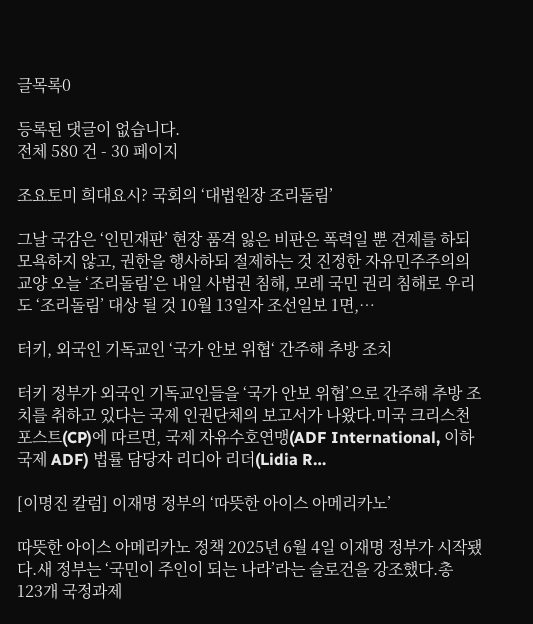글목록0

등록된 댓글이 없습니다.
전체 580 건 - 30 페이지

조요토미 희대요시? 국회의 ‘대법원장 조리돌림’

그날 국감은 ‘인민재판’ 현장 품격 잃은 비판은 폭력일 뿐 견제를 하되 모욕하지 않고, 권한을 행사하되 절제하는 것 진정한 자유민주주의의 교양 오늘 ‘조리돌림’은 내일 사법권 침해, 모레 국민 권리 침해로 우리도 ‘조리돌림’ 대상 될 것 10월 13일자 조선일보 1면,…

터키, 외국인 기독교인 ‘국가 안보 위협‘ 간주해 추방 조치

터키 정부가 외국인 기독교인들을 ‘국가 안보 위협’으로 간주해 추방 조치를 취하고 있다는 국제 인권단체의 보고서가 나왔다.미국 크리스천포스트(CP)에 따르면, 국제 자유수호연맹(ADF International, 이하 국제 ADF) 법률 담당자 리디아 리더(Lidia R…

[이명진 칼럼] 이재명 정부의 ‘따뜻한 아이스 아메리카노’

따뜻한 아이스 아메리카노 정책 2025년 6월 4일 이재명 정부가 시작됐다.새 정부는 ‘국민이 주인이 되는 나라’라는 슬로건을 강조했다.총 123개 국정과제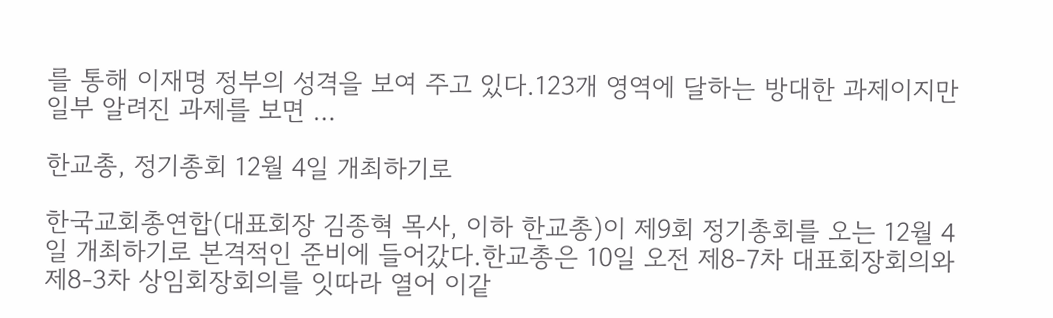를 통해 이재명 정부의 성격을 보여 주고 있다.123개 영역에 달하는 방대한 과제이지만 일부 알려진 과제를 보면 …

한교총, 정기총회 12월 4일 개최하기로

한국교회총연합(대표회장 김종혁 목사, 이하 한교총)이 제9회 정기총회를 오는 12월 4일 개최하기로 본격적인 준비에 들어갔다.한교총은 10일 오전 제8-7차 대표회장회의와 제8-3차 상임회장회의를 잇따라 열어 이같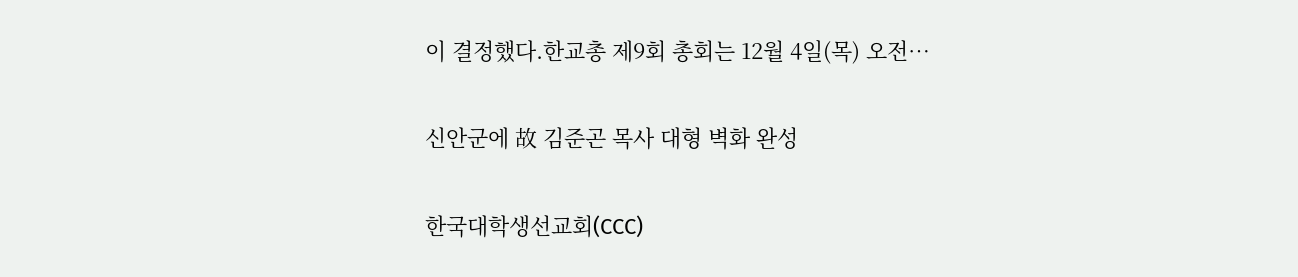이 결정했다.한교총 제9회 총회는 12월 4일(목) 오전…

신안군에 故 김준곤 목사 대형 벽화 완성

한국대학생선교회(CCC)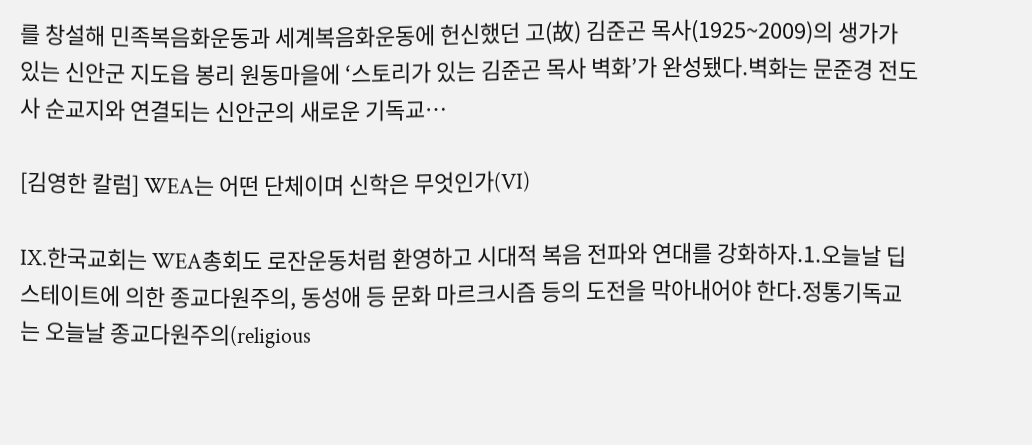를 창설해 민족복음화운동과 세계복음화운동에 헌신했던 고(故) 김준곤 목사(1925~2009)의 생가가 있는 신안군 지도읍 봉리 원동마을에 ‘스토리가 있는 김준곤 목사 벽화’가 완성됐다.벽화는 문준경 전도사 순교지와 연결되는 신안군의 새로운 기독교…

[김영한 칼럼] WEA는 어떤 단체이며 신학은 무엇인가(VI)

IX.한국교회는 WEA총회도 로잔운동처럼 환영하고 시대적 복음 전파와 연대를 강화하자.1.오늘날 딥스테이트에 의한 종교다원주의, 동성애 등 문화 마르크시즘 등의 도전을 막아내어야 한다.정통기독교는 오늘날 종교다원주의(religious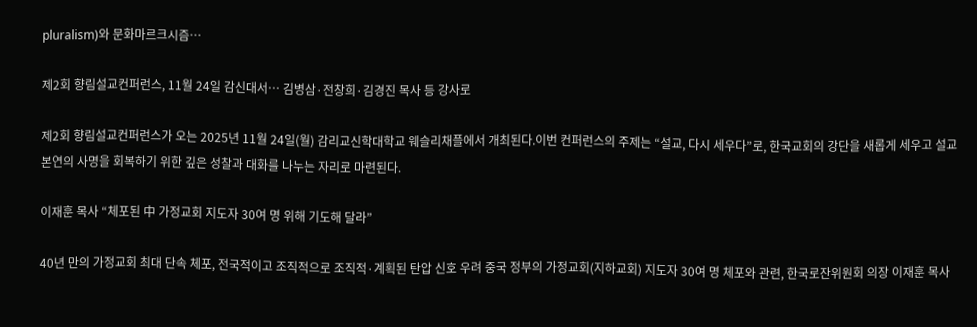pluralism)와 문화마르크시즘…

제2회 향림설교컨퍼런스, 11월 24일 감신대서… 김병삼·전창희·김경진 목사 등 강사로

제2회 향림설교컨퍼런스가 오는 2025년 11월 24일(월) 감리교신학대학교 웨슬리채플에서 개최된다.이번 컨퍼런스의 주제는 “설교, 다시 세우다”로, 한국교회의 강단을 새롭게 세우고 설교 본연의 사명을 회복하기 위한 깊은 성찰과 대화를 나누는 자리로 마련된다.

이재훈 목사 “체포된 中 가정교회 지도자 30여 명 위해 기도해 달라”

40년 만의 가정교회 최대 단속 체포, 전국적이고 조직적으로 조직적·계획된 탄압 신호 우려 중국 정부의 가정교회(지하교회) 지도자 30여 명 체포와 관련, 한국로잔위원회 의장 이재훈 목사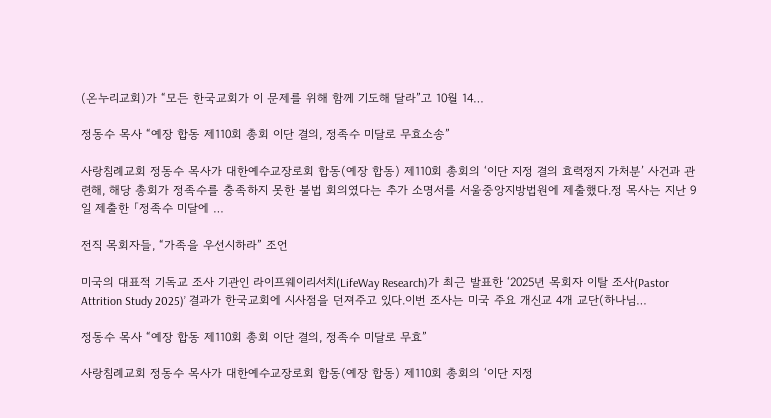(온누리교회)가 “모든 한국교회가 이 문제를 위해 함께 기도해 달라”고 10월 14…

정동수 목사 “예장 합동 제110회 총회 이단 결의, 정족수 미달로 무효소송”

사랑침례교회 정동수 목사가 대한예수교장로회 합동(예장 합동) 제110회 총회의 ‘이단 지정 결의 효력정지 가처분’ 사건과 관련해, 해당 총회가 정족수를 충족하지 못한 불법 회의였다는 추가 소명서를 서울중앙지방법원에 제출했다.정 목사는 지난 9일 제출한 「정족수 미달에 …

전직 목회자들, “가족을 우선시하라” 조언

미국의 대표적 기독교 조사 기관인 라이프웨이리서치(LifeWay Research)가 최근 발표한 ‘2025년 목회자 이탈 조사(Pastor Attrition Study 2025)’ 결과가 한국교회에 시사점을 던져주고 있다.이번 조사는 미국 주요 개신교 4개 교단(하나님…

정동수 목사 “예장 합동 제110회 총회 이단 결의, 정족수 미달로 무효”

사랑침례교회 정동수 목사가 대한예수교장로회 합동(예장 합동) 제110회 총회의 ‘이단 지정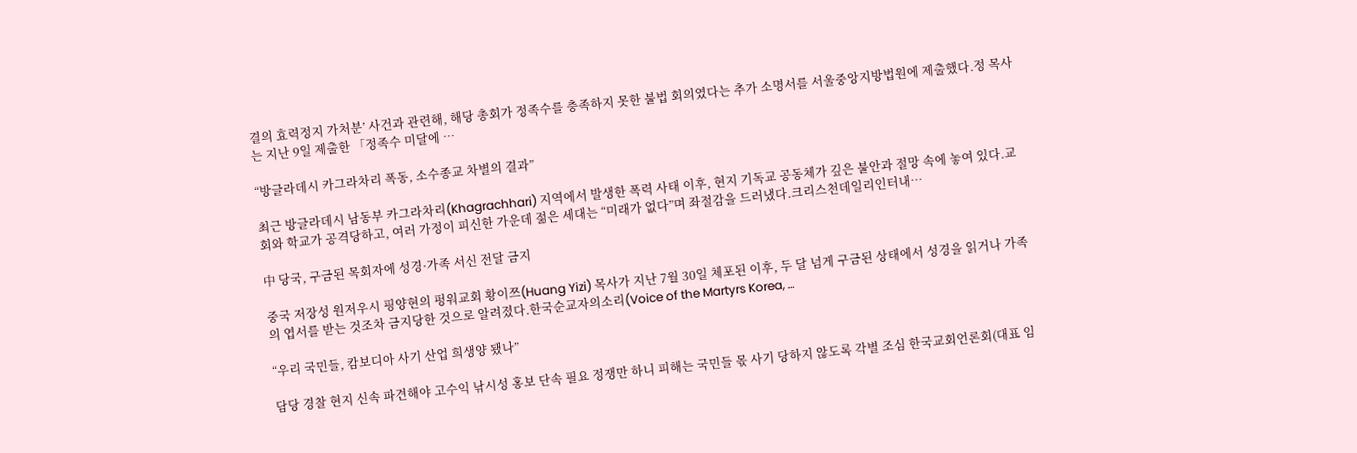결의 효력정지 가처분’ 사건과 관련해, 해당 총회가 정족수를 충족하지 못한 불법 회의였다는 추가 소명서를 서울중앙지방법원에 제출했다.정 목사는 지난 9일 제출한 「정족수 미달에 …

“방글라데시 카그라차리 폭동, 소수종교 차별의 결과”

최근 방글라데시 남동부 카그라차리(Khagrachhari) 지역에서 발생한 폭력 사태 이후, 현지 기독교 공동체가 깊은 불안과 절망 속에 놓여 있다.교회와 학교가 공격당하고, 여러 가정이 피신한 가운데 젊은 세대는 “미래가 없다”며 좌절감을 드러냈다.크리스천데일리인터내…

中 당국, 구금된 목회자에 성경·가족 서신 전달 금지

중국 저장성 원저우시 핑양현의 펑워교회 황이쯔(Huang Yizi) 목사가 지난 7월 30일 체포된 이후, 두 달 넘게 구금된 상태에서 성경을 읽거나 가족의 엽서를 받는 것조차 금지당한 것으로 알려졌다.한국순교자의소리(Voice of the Martyrs Korea, …

“우리 국민들, 캄보디아 사기 산업 희생양 됐나”

담당 경찰 현지 신속 파견해야 고수익 낚시성 홍보 단속 필요 정쟁만 하니 피해는 국민들 몫 사기 당하지 않도록 각별 조심 한국교회언론회(대표 임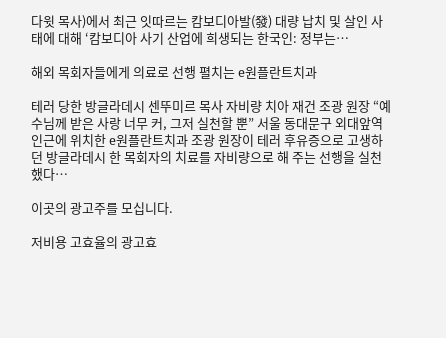다윗 목사)에서 최근 잇따르는 캄보디아발(發) 대량 납치 및 살인 사태에 대해 ‘캄보디아 사기 산업에 희생되는 한국인: 정부는…

해외 목회자들에게 의료로 선행 펼치는 e원플란트치과

테러 당한 방글라데시 센뚜미르 목사 자비량 치아 재건 조광 원장 “예수님께 받은 사랑 너무 커, 그저 실천할 뿐” 서울 동대문구 외대앞역 인근에 위치한 e원플란트치과 조광 원장이 테러 후유증으로 고생하던 방글라데시 한 목회자의 치료를 자비량으로 해 주는 선행을 실천했다…

이곳의 광고주를 모십니다.

저비용 고효율의 광고효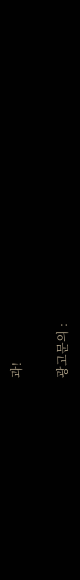과!

광고문의 :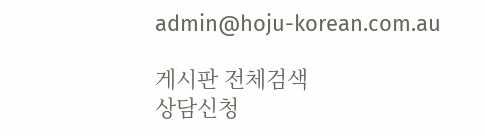admin@hoju-korean.com.au

게시판 전체검색
상담신청